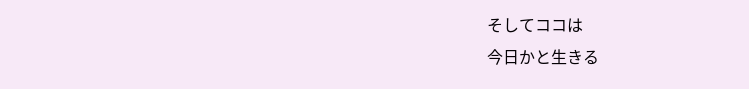そしてココは
今日かと生きる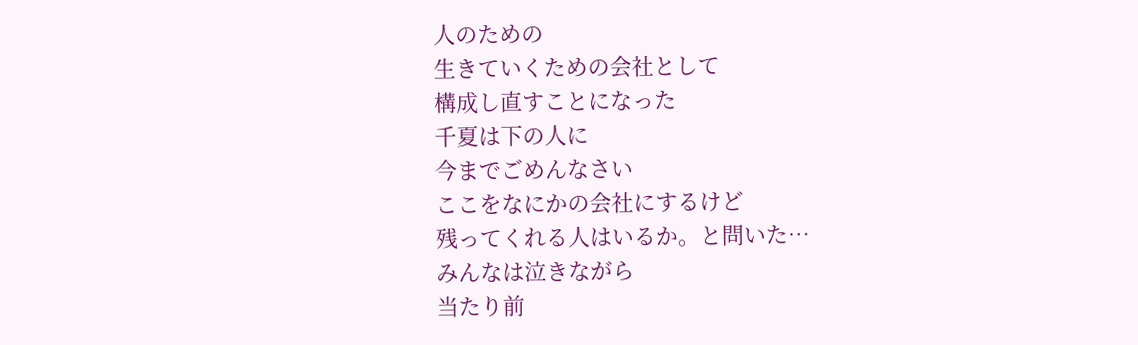人のための
生きていくための会社として
構成し直すことになった
千夏は下の人に
今までごめんなさい
ここをなにかの会社にするけど
残ってくれる人はいるか。と問いた…
みんなは泣きながら
当たり前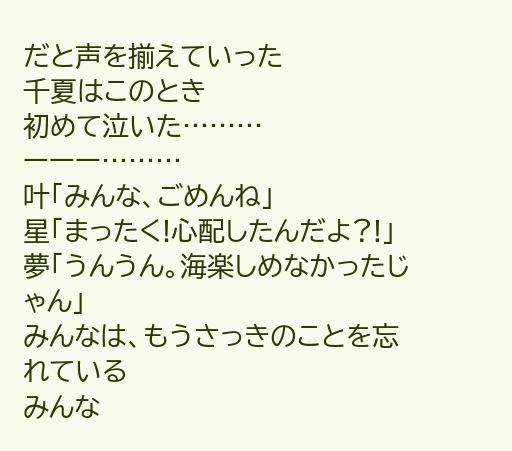だと声を揃えていった
千夏はこのとき
初めて泣いた………
ーーー………
叶「みんな、ごめんね」
星「まったく!心配したんだよ?!」
夢「うんうん。海楽しめなかったじゃん」
みんなは、もうさっきのことを忘れている
みんな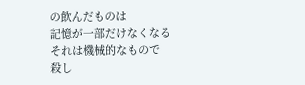の飲んだものは
記憶が一部だけなくなる
それは機械的なもので
殺し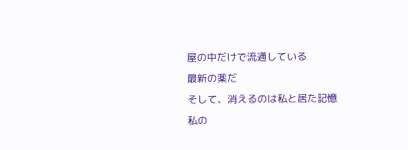屋の中だけで流通している
最新の薬だ
そして、消えるのは私と居た記憶
私の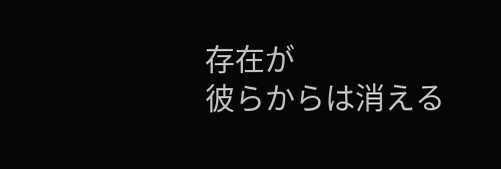存在が
彼らからは消える